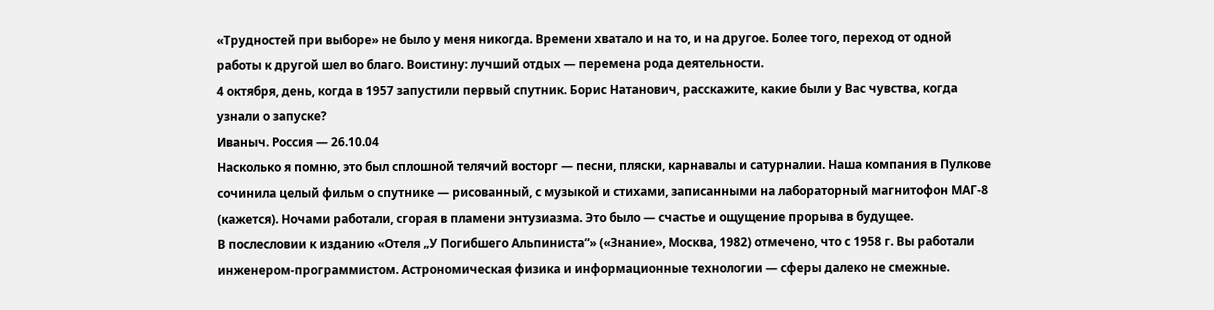«Трудностей при выборе» не было у меня никогда. Времени хватало и на то, и на другое. Более того, переход от одной работы к другой шел во благо. Воистину: лучший отдых — перемена рода деятельности.
4 октября, день, когда в 1957 запустили первый спутник. Борис Натанович, расскажите, какие были у Вас чувства, когда узнали о запуске?
Иваныч. Россия — 26.10.04
Насколько я помню, это был сплошной телячий восторг — песни, пляски, карнавалы и сатурналии. Наша компания в Пулкове сочинила целый фильм о спутнике — рисованный, с музыкой и стихами, записанными на лабораторный магнитофон МАГ-8 (кажется). Ночами работали, сгорая в пламени энтузиазма. Это было — счастье и ощущение прорыва в будущее.
В послесловии к изданию «Отеля „У Погибшего Альпиниста“» («Знание», Москва, 1982) отмечено, что с 1958 г. Вы работали инженером-программистом. Астрономическая физика и информационные технологии — сферы далеко не смежные.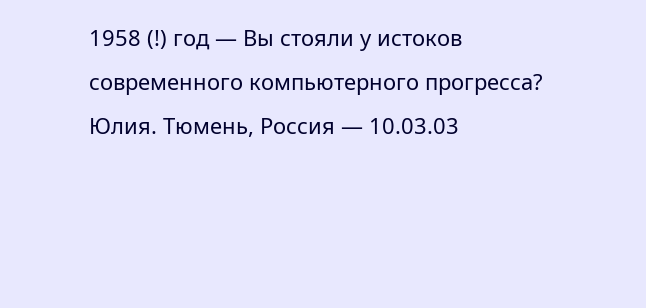1958 (!) год — Вы стояли у истоков современного компьютерного прогресса?
Юлия. Тюмень, Россия — 10.03.03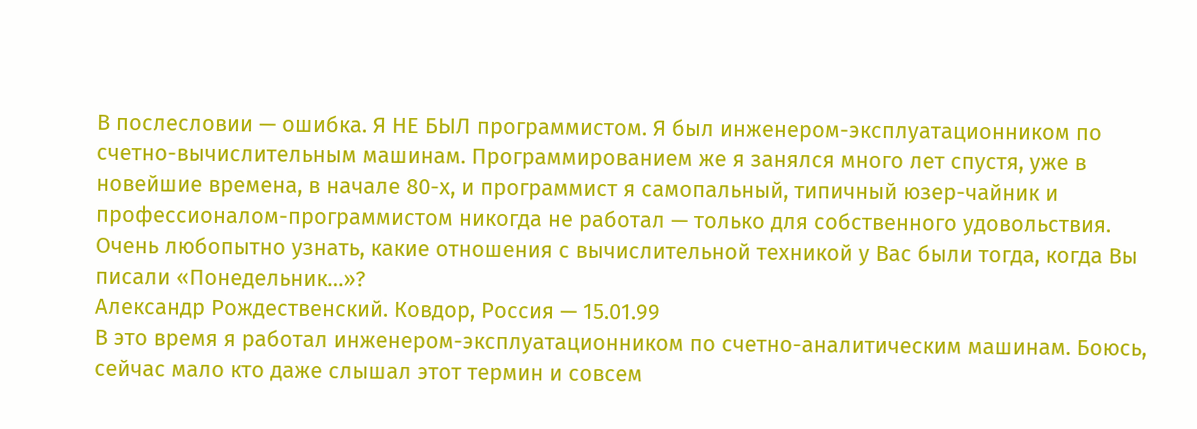В послесловии — ошибка. Я НЕ БЫЛ программистом. Я был инженером-эксплуатационником по счетно-вычислительным машинам. Программированием же я занялся много лет спустя, уже в новейшие времена, в начале 80-х, и программист я самопальный, типичный юзер-чайник и профессионалом-программистом никогда не работал — только для собственного удовольствия.
Очень любопытно узнать, какие отношения с вычислительной техникой у Вас были тогда, когда Вы писали «Понедельник…»?
Александр Рождественский. Ковдор, Россия — 15.01.99
В это время я работал инженером-эксплуатационником по счетно-аналитическим машинам. Боюсь, сейчас мало кто даже слышал этот термин и совсем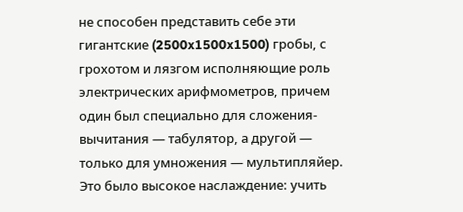не способен представить себе эти гигантские (2500x1500x1500) гробы, с грохотом и лязгом исполняющие роль электрических арифмометров, причем один был специально для сложения-вычитания — табулятор, а другой — только для умножения — мультипляйер. Это было высокое наслаждение: учить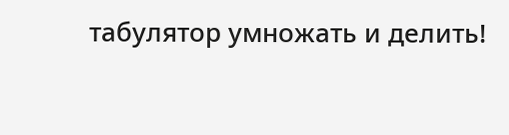табулятор умножать и делить!